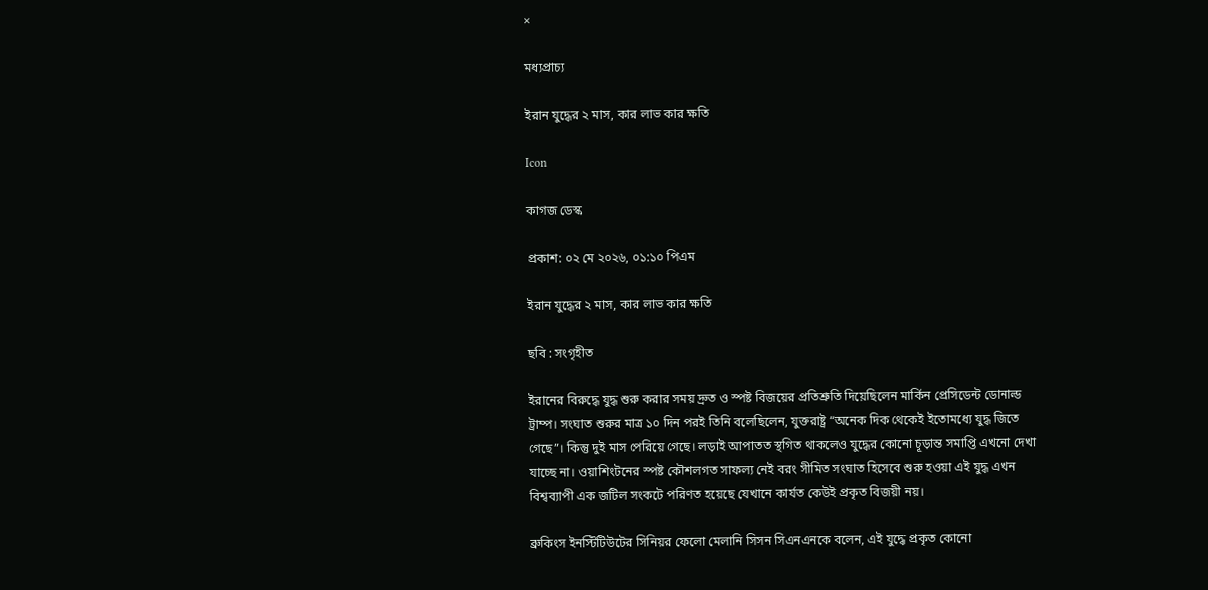×

মধ্যপ্রাচ্য

ইরান যুদ্ধের ২ মাস, কার লাভ কার ক্ষতি

Icon

কাগজ ডেস্ক

প্রকাশ: ০২ মে ২০২৬, ০১:১০ পিএম

ইরান যুদ্ধের ২ মাস, কার লাভ কার ক্ষতি

ছবি : সংগৃহীত

ইরানের বিরুদ্ধে যুদ্ধ শুরু করার সময় দ্রুত ও স্পষ্ট বিজয়ের প্রতিশ্রুতি দিয়েছিলেন মার্কিন প্রেসিডেন্ট ডোনাল্ড ট্রাম্প। সংঘাত শুরুর মাত্র ১০ দিন পরই তিনি বলেছিলেন, যুক্তরাষ্ট্র “অনেক দিক থেকেই ইতোমধ্যে যুদ্ধ জিতে গেছে”। কিন্তু দুই মাস পেরিয়ে গেছে। লড়াই আপাতত স্থগিত থাকলেও যুদ্ধের কোনো চূড়ান্ত সমাপ্তি এখনো দেখা যাচ্ছে না। ওয়াশিংটনের স্পষ্ট কৌশলগত সাফল্য নেই বরং সীমিত সংঘাত হিসেবে শুরু হওয়া এই যুদ্ধ এখন বিশ্বব্যাপী এক জটিল সংকটে পরিণত হয়েছে যেখানে কার্যত কেউই প্রকৃত বিজয়ী নয়।

ব্রুকিংস ইনস্টিটিউটের সিনিয়র ফেলো মেলানি সিসন সিএনএনকে বলেন, এই যুদ্ধে প্রকৃত কোনো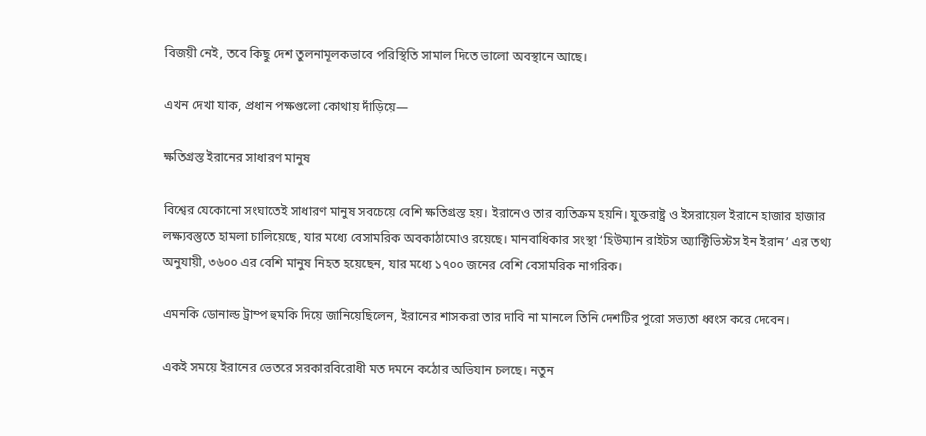বিজয়ী নেই, তবে কিছু দেশ তুলনামূলকভাবে পরিস্থিতি সামাল দিতে ভালো অবস্থানে আছে।

এখন দেখা যাক, প্রধান পক্ষগুলো কোথায় দাঁড়িয়ে—

ক্ষতিগ্রস্ত ইরানের সাধারণ মানুষ

বিশ্বের যেকোনো সংঘাতেই সাধারণ মানুষ সবচেয়ে বেশি ক্ষতিগ্রস্ত হয়। ইরানেও তার ব্যতিক্রম হয়নি। যুক্তরাষ্ট্র ও ইসরায়েল ইরানে হাজার হাজার লক্ষ্যবস্তুতে হামলা চালিয়েছে, যার মধ্যে বেসামরিক অবকাঠামোও রয়েছে। মানবাধিকার সংস্থা ‘হিউম্যান রাইটস অ্যাক্টিভিস্টস ইন ইরান’ এর তথ্য অনুযায়ী, ৩৬০০ এর বেশি মানুষ নিহত হয়েছেন, যার মধ্যে ১৭০০ জনের বেশি বেসামরিক নাগরিক।

এমনকি ডোনাল্ড ট্রাম্প হুমকি দিয়ে জানিয়েছিলেন, ইরানের শাসকরা তার দাবি না মানলে তিনি দেশটির পুরো সভ্যতা ধ্বংস করে দেবেন।

একই সময়ে ইরানের ভেতরে সরকারবিরোধী মত দমনে কঠোর অভিযান চলছে। নতুন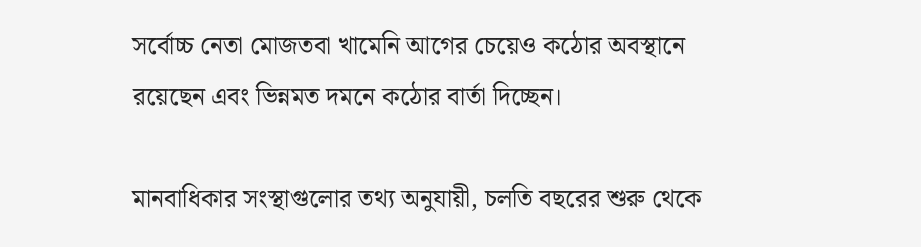সর্বোচ্চ নেতা মোজতবা খামেনি আগের চেয়েও কঠোর অবস্থানে রয়েছেন এবং ভিন্নমত দমনে কঠোর বার্তা দিচ্ছেন।

মানবাধিকার সংস্থাগুলোর তথ্য অনুযায়ী, চলতি বছরের শুরু থেকে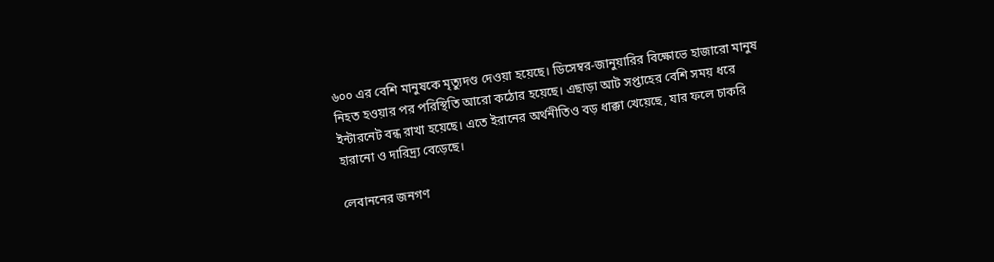৬০০ এর বেশি মানুষকে মৃত্যুদণ্ড দেওয়া হয়েছে। ডিসেম্বর-জানুয়ারির বিক্ষোভে হাজারো মানুষ নিহত হওয়ার পর পরিস্থিতি আরো কঠোর হয়েছে। এছাড়া আট সপ্তাহের বেশি সময় ধরে ইন্টারনেট বন্ধ রাখা হয়েছে। এতে ইরানের অর্থনীতিও বড় ধাক্কা খেয়েছে, যার ফলে চাকরি হারানো ও দারিদ্র্য বেড়েছে।

লেবাননের জনগণ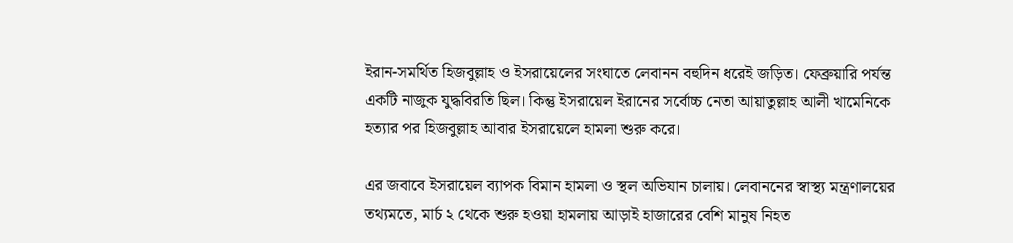ইরান-সমর্থিত হিজবুল্লাহ ও ইসরায়েলের সংঘাতে লেবানন বহুদিন ধরেই জড়িত। ফেব্রুয়ারি পর্যন্ত একটি নাজুক যুদ্ধবিরতি ছিল। কিন্তু ইসরায়েল ইরানের সর্বোচ্চ নেতা আয়াতুল্লাহ আলী খামেনিকে হত্যার পর হিজবুল্লাহ আবার ইসরায়েলে হামলা শুরু করে।

এর জবাবে ইসরায়েল ব্যাপক বিমান হামলা ও স্থল অভিযান চালায়। লেবাননের স্বাস্থ্য মন্ত্রণালয়ের তথ্যমতে, মার্চ ২ থেকে শুরু হওয়া হামলায় আড়াই হাজারের বেশি মানুষ নিহত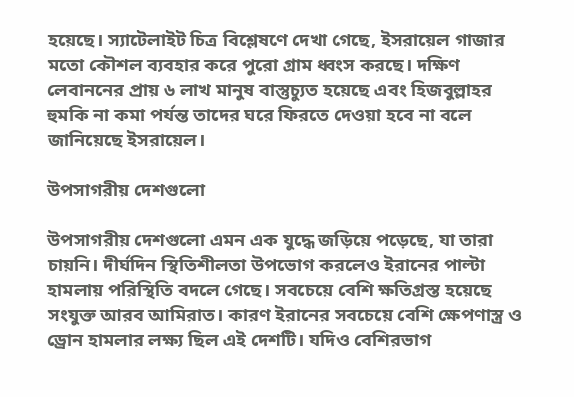হয়েছে। স্যাটেলাইট চিত্র বিশ্লেষণে দেখা গেছে, ইসরায়েল গাজার মতো কৌশল ব্যবহার করে পুরো গ্রাম ধ্বংস করছে। দক্ষিণ লেবাননের প্রায় ৬ লাখ মানুষ বাস্তুচ্যুত হয়েছে এবং হিজবুল্লাহর হুমকি না কমা পর্যন্ত তাদের ঘরে ফিরতে দেওয়া হবে না বলে জানিয়েছে ইসরায়েল।

উপসাগরীয় দেশগুলো

উপসাগরীয় দেশগুলো এমন এক যুদ্ধে জড়িয়ে পড়েছে, যা তারা চায়নি। দীর্ঘদিন স্থিতিশীলতা উপভোগ করলেও ইরানের পাল্টা হামলায় পরিস্থিতি বদলে গেছে। সবচেয়ে বেশি ক্ষতিগ্রস্ত হয়েছে সংযুক্ত আরব আমিরাত। কারণ ইরানের সবচেয়ে বেশি ক্ষেপণাস্ত্র ও ড্রোন হামলার লক্ষ্য ছিল এই দেশটি। যদিও বেশিরভাগ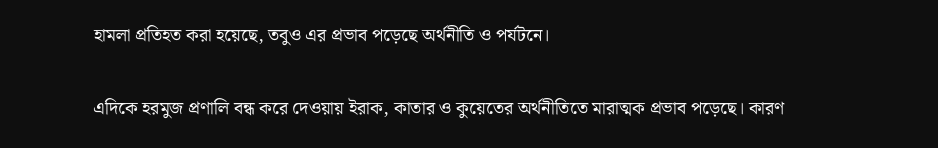হামলা প্রতিহত করা হয়েছে, তবুও এর প্রভাব পড়েছে অর্থনীতি ও পর্যটনে।

এদিকে হরমুজ প্রণালি বন্ধ করে দেওয়ায় ইরাক, কাতার ও কুয়েতের অর্থনীতিতে মারাত্মক প্রভাব পড়েছে। কারণ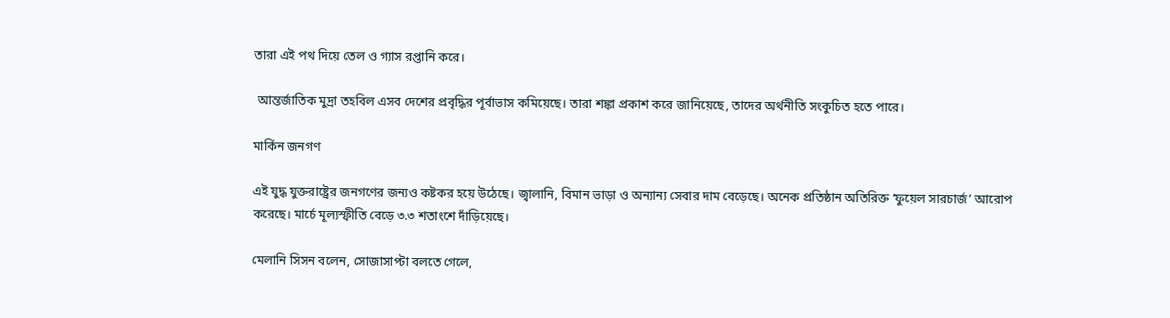তারা এই পথ দিয়ে তেল ও গ্যাস রপ্তানি করে।

 আন্তর্জাতিক মুদ্রা তহবিল এসব দেশের প্রবৃদ্ধির পূর্বাভাস কমিয়েছে। তারা শঙ্কা প্রকাশ করে জানিয়েছে, তাদের অর্থনীতি সংকুচিত হতে পারে।

মার্কিন জনগণ

এই যুদ্ধ যুক্তরাষ্ট্রের জনগণের জন্যও কষ্টকর হয়ে উঠেছে। জ্বালানি, বিমান ভাড়া ও অন্যান্য সেবার দাম বেড়েছে। অনেক প্রতিষ্ঠান অতিরিক্ত ‘ফুয়েল সারচার্জ’ আরোপ করেছে। মার্চে মূল্যস্ফীতি বেড়ে ৩.৩ শতাংশে দাঁড়িয়েছে।

মেলানি সিসন বলেন, সোজাসাপ্টা বলতে গেলে,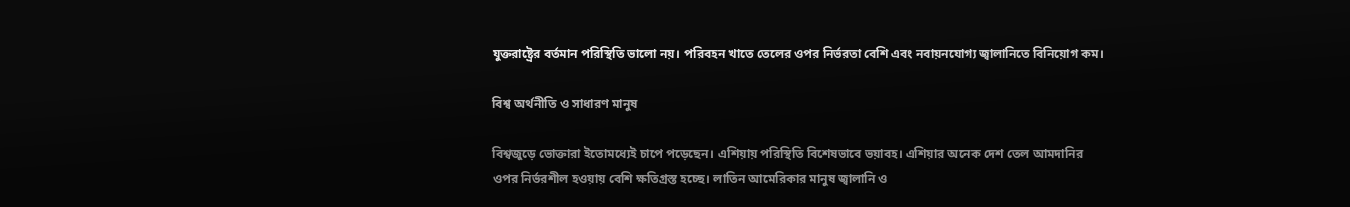যুক্তরাষ্ট্রের বর্তমান পরিস্থিতি ভালো নয়। পরিবহন খাতে তেলের ওপর নির্ভরতা বেশি এবং নবায়নযোগ্য জ্বালানিতে বিনিয়োগ কম।

বিশ্ব অর্থনীতি ও সাধারণ মানুষ

বিশ্বজুড়ে ভোক্তারা ইতোমধ্যেই চাপে পড়েছেন। এশিয়ায় পরিস্থিতি বিশেষভাবে ভয়াবহ। এশিয়ার অনেক দেশ তেল আমদানির ওপর নির্ভরশীল হওয়ায় বেশি ক্ষতিগ্রস্ত হচ্ছে। লাতিন আমেরিকার মানুষ জ্বালানি ও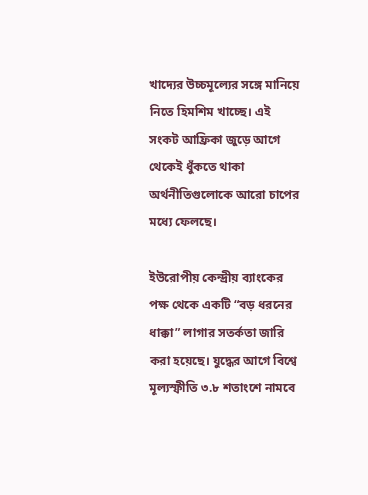খাদ্যের উচ্চমূল্যের সঙ্গে মানিয়ে নিতে হিমশিম খাচ্ছে। এই সংকট আফ্রিকা জুড়ে আগে থেকেই ধুঁকতে থাকা অর্থনীতিগুলোকে আরো চাপের মধ্যে ফেলছে।

ইউরোপীয় কেন্দ্রীয় ব্যাংকের পক্ষ থেকে একটি “বড় ধরনের ধাক্কা” লাগার সতর্কতা জারি করা হয়েছে। যুদ্ধের আগে বিশ্বে মূল্যস্ফীতি ৩.৮ শতাংশে নামবে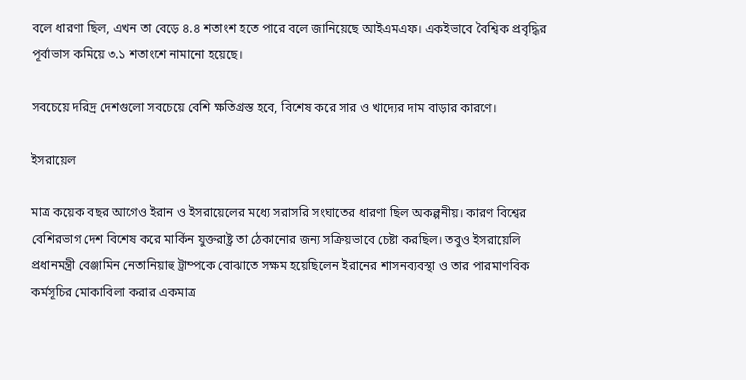বলে ধারণা ছিল, এখন তা বেড়ে ৪.৪ শতাংশ হতে পারে বলে জানিয়েছে আইএমএফ। একইভাবে বৈশ্বিক প্রবৃদ্ধির পূর্বাভাস কমিয়ে ৩.১ শতাংশে নামানো হয়েছে।

সবচেয়ে দরিদ্র দেশগুলো সবচেয়ে বেশি ক্ষতিগ্রস্ত হবে, বিশেষ করে সার ও খাদ্যের দাম বাড়ার কারণে।

ইসরায়েল

মাত্র কয়েক বছর আগেও ইরান ও ইসরায়েলের মধ্যে সরাসরি সংঘাতের ধারণা ছিল অকল্পনীয়। কারণ বিশ্বের বেশিরভাগ দেশ বিশেষ করে মার্কিন যুক্তরাষ্ট্র তা ঠেকানোর জন্য সক্রিয়ভাবে চেষ্টা করছিল। তবুও ইসরায়েলি প্রধানমন্ত্রী বেঞ্জামিন নেতানিয়াহু ট্রাম্পকে বোঝাতে সক্ষম হয়েছিলেন ইরানের শাসনব্যবস্থা ও তার পারমাণবিক কর্মসূচির মোকাবিলা করার একমাত্র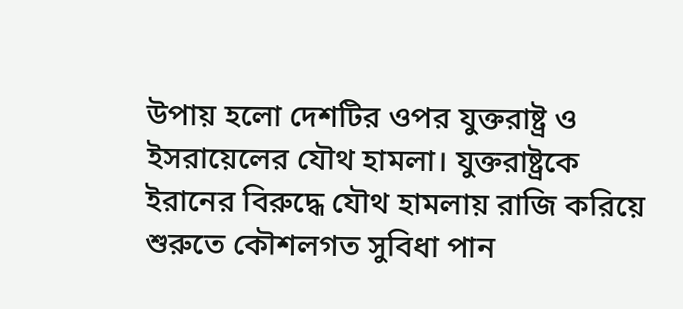উপায় হলো দেশটির ওপর যুক্তরাষ্ট্র ও ইসরায়েলের যৌথ হামলা। যুক্তরাষ্ট্রকে ইরানের বিরুদ্ধে যৌথ হামলায় রাজি করিয়ে শুরুতে কৌশলগত সুবিধা পান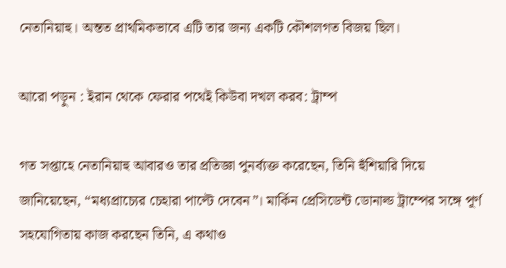নেতানিয়াহু। অন্তত প্রাথমিকভাবে এটি তার জন্য একটি কৌশলগত বিজয় ছিল।

আরো পড়ুন : ইরান থেকে ফেরার পথেই কিউবা দখল করব: ট্রাম্প

গত সপ্তাহে নেতানিয়াহু আবারও তার প্রতিজ্ঞা পুনর্ব্যক্ত করেছেন, তিনি হুঁশিয়ারি দিয়ে জানিয়েছেন, “মধ্যপ্রাচ্যের চেহারা পাল্টে দেবেন”। মার্কিন প্রেসিডেন্ট ডোনাল্ড ট্রাম্পের সঙ্গে পূর্ণ সহযোগিতায় কাজ করছেন তিনি, এ কথাও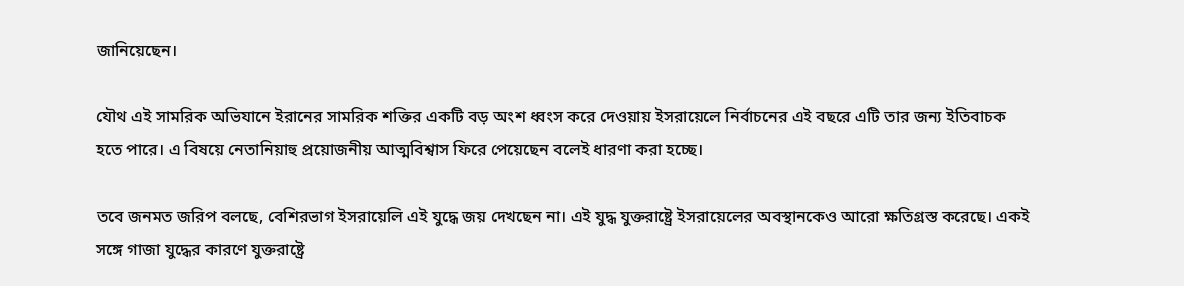জানিয়েছেন।

যৌথ এই সামরিক অভিযানে ইরানের সামরিক শক্তির একটি বড় অংশ ধ্বংস করে দেওয়ায় ইসরায়েলে নির্বাচনের এই বছরে এটি তার জন্য ইতিবাচক হতে পারে। এ বিষয়ে নেতানিয়াহু প্রয়োজনীয় আত্মবিশ্বাস ফিরে পেয়েছেন বলেই ধারণা করা হচ্ছে।

তবে জনমত জরিপ বলছে, বেশিরভাগ ইসরায়েলি এই যুদ্ধে জয় দেখছেন না। এই যুদ্ধ যুক্তরাষ্ট্রে ইসরায়েলের অবস্থানকেও আরো ক্ষতিগ্রস্ত করেছে। একই সঙ্গে গাজা যুদ্ধের কারণে যুক্তরাষ্ট্রে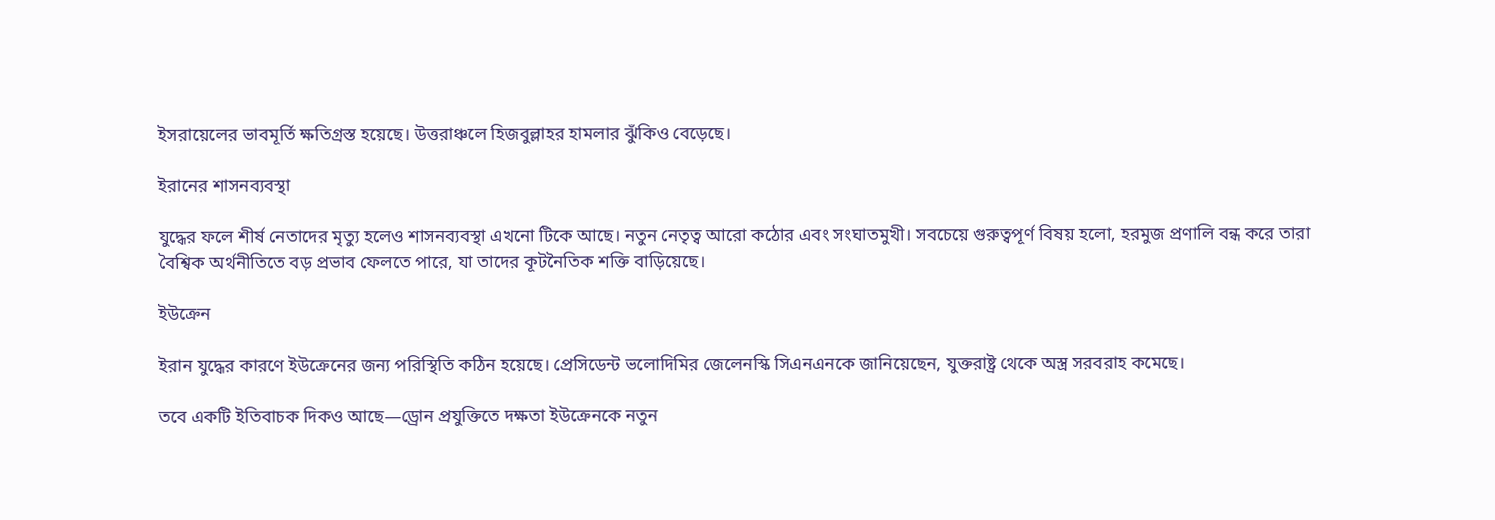ইসরায়েলের ভাবমূর্তি ক্ষতিগ্রস্ত হয়েছে। উত্তরাঞ্চলে হিজবুল্লাহর হামলার ঝুঁকিও বেড়েছে।

ইরানের শাসনব্যবস্থা

যুদ্ধের ফলে শীর্ষ নেতাদের মৃত্যু হলেও শাসনব্যবস্থা এখনো টিকে আছে। নতুন নেতৃত্ব আরো কঠোর এবং সংঘাতমুখী। সবচেয়ে গুরুত্বপূর্ণ বিষয় হলো, হরমুজ প্রণালি বন্ধ করে তারা বৈশ্বিক অর্থনীতিতে বড় প্রভাব ফেলতে পারে, যা তাদের কূটনৈতিক শক্তি বাড়িয়েছে।

ইউক্রেন

ইরান যুদ্ধের কারণে ইউক্রেনের জন্য পরিস্থিতি কঠিন হয়েছে। প্রেসিডেন্ট ভলোদিমির জেলেনস্কি সিএনএনকে জানিয়েছেন, যুক্তরাষ্ট্র থেকে অস্ত্র সরবরাহ কমেছে।

তবে একটি ইতিবাচক দিকও আছে—ড্রোন প্রযুক্তিতে দক্ষতা ইউক্রেনকে নতুন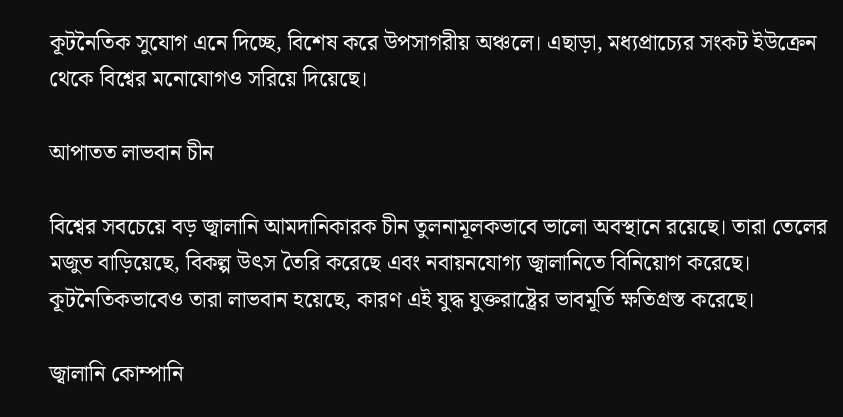কূটনৈতিক সুযোগ এনে দিচ্ছে, বিশেষ করে উপসাগরীয় অঞ্চলে। এছাড়া, মধ্যপ্রাচ্যের সংকট ইউক্রেন থেকে বিশ্বের মনোযোগও সরিয়ে দিয়েছে।

আপাতত লাভবান চীন

বিশ্বের সবচেয়ে বড় জ্বালানি আমদানিকারক চীন তুলনামূলকভাবে ভালো অবস্থানে রয়েছে। তারা তেলের মজুত বাড়িয়েছে, বিকল্প উৎস তৈরি করেছে এবং নবায়নযোগ্য জ্বালানিতে বিনিয়োগ করেছে। কূটনৈতিকভাবেও তারা লাভবান হয়েছে, কারণ এই যুদ্ধ যুক্তরাষ্ট্রের ভাবমূর্তি ক্ষতিগ্রস্ত করেছে।

জ্বালানি কোম্পানি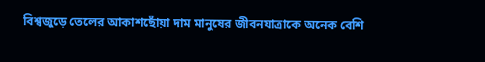বিশ্বজুড়ে তেলের আকাশছোঁয়া দাম মানুষের জীবনযাত্রাকে অনেক বেশি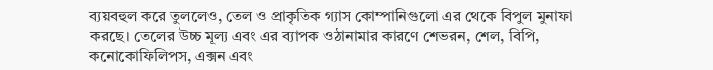ব্যয়বহুল করে তুললেও, তেল ও প্রাকৃতিক গ্যাস কোম্পানিগুলো এর থেকে বিপুল মুনাফা করছে। তেলের উচ্চ মূল্য এবং এর ব্যাপক ওঠানামার কারণে শেভরন, শেল, বিপি, কনোকোফিলিপস, এক্সন এবং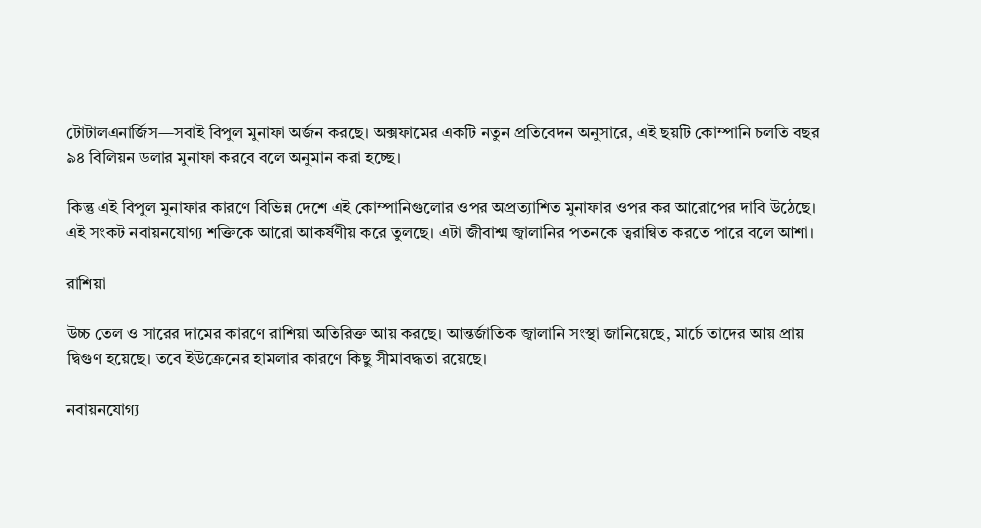টোটালএনার্জিস—সবাই বিপুল মুনাফা অর্জন করছে। অক্সফামের একটি নতুন প্রতিবেদন অনুসারে, এই ছয়টি কোম্পানি চলতি বছর ৯৪ বিলিয়ন ডলার মুনাফা করবে বলে অনুমান করা হচ্ছে।

কিন্তু এই বিপুল মুনাফার কারণে বিভিন্ন দেশে এই কোম্পানিগুলোর ওপর অপ্রত্যাশিত মুনাফার ওপর কর আরোপের দাবি উঠেছে। এই সংকট নবায়নযোগ্য শক্তিকে আরো আকর্ষণীয় করে তুলছে। এটা জীবাশ্ম জ্বালানির পতনকে ত্বরান্বিত করতে পারে বলে আশা।

রাশিয়া

উচ্চ তেল ও সারের দামের কারণে রাশিয়া অতিরিক্ত আয় করছে। আন্তর্জাতিক জ্বালানি সংস্থা জানিয়েছে, মার্চে তাদের আয় প্রায় দ্বিগুণ হয়েছে। তবে ইউক্রেনের হামলার কারণে কিছু সীমাবদ্ধতা রয়েছে।

নবায়নযোগ্য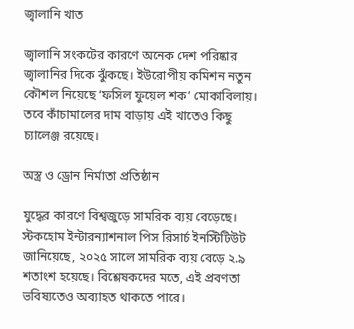জ্বালানি খাত

জ্বালানি সংকটের কারণে অনেক দেশ পরিষ্কার জ্বালানির দিকে ঝুঁকছে। ইউরোপীয় কমিশন নতুন কৌশল নিয়েছে ‘ফসিল ফুয়েল শক’ মোকাবিলায়। তবে কাঁচামালের দাম বাড়ায় এই খাতেও কিছু চ্যালেঞ্জ রয়েছে।

অস্ত্র ও ড্রোন নির্মাতা প্রতিষ্ঠান

যুদ্ধের কারণে বিশ্বজুড়ে সামরিক ব্যয় বেড়েছে। স্টকহোম ইন্টারন্যাশনাল পিস রিসার্চ ইনস্টিটিউট জানিয়েছে, ২০২৫ সালে সামরিক ব্যয় বেড়ে ২.৯ শতাংশ হয়েছে। বিশ্লেষকদের মতে, এই প্রবণতা ভবিষ্যতেও অব্যাহত থাকতে পারে।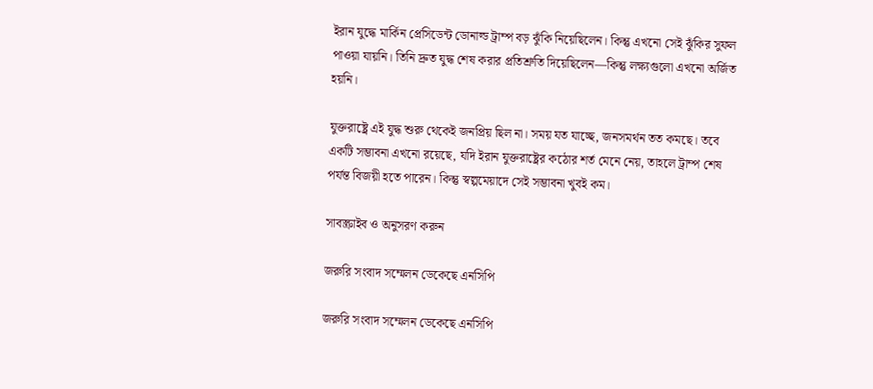ইরান যুদ্ধে মার্কিন প্রেসিডেন্ট ডোনাল্ড ট্রাম্প বড় ঝুঁকি নিয়েছিলেন। কিন্তু এখনো সেই ঝুঁকির সুফল পাওয়া যায়নি। তিনি দ্রুত যুদ্ধ শেষ করার প্রতিশ্রুতি দিয়েছিলেন—কিন্তু লক্ষ্যগুলো এখনো অর্জিত হয়নি।

যুক্তরাষ্ট্রে এই যুদ্ধ শুরু থেকেই জনপ্রিয় ছিল না। সময় যত যাচ্ছে, জনসমর্থন তত কমছে। তবে একটি সম্ভাবনা এখনো রয়েছে, যদি ইরান যুক্তরাষ্ট্রের কঠোর শর্ত মেনে নেয়, তাহলে ট্রাম্প শেষ পর্যন্ত বিজয়ী হতে পারেন। কিন্তু স্বল্পমেয়াদে সেই সম্ভাবনা খুবই কম।

সাবস্ক্রাইব ও অনুসরণ করুন

জরুরি সংবাদ সম্মেলন ডেকেছে এনসিপি

জরুরি সংবাদ সম্মেলন ডেকেছে এনসিপি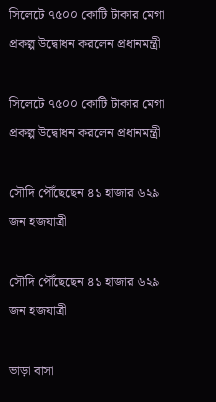সিলেটে ৭৫০০ কোটি টাকার মেগা প্রকল্প উদ্বোধন করলেন প্রধানমন্ত্রী

সিলেটে ৭৫০০ কোটি টাকার মেগা প্রকল্প উদ্বোধন করলেন প্রধানমন্ত্রী

সৌদি পৌঁছেছেন ৪১ হাজার ৬২৯ জন হজযাত্রী

সৌদি পৌঁছেছেন ৪১ হাজার ৬২৯ জন হজযাত্রী

ভাড়া বাসা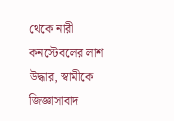থেকে নারী কনস্টেবলের লাশ উদ্ধার, স্বামীকে জিজ্ঞাসাবাদ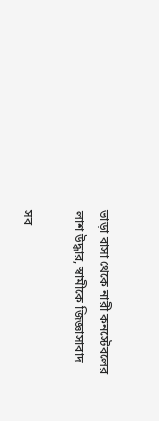ভাড়া বাসা থেকে নারী কনস্টেবলের লাশ উদ্ধার, স্বামীকে জিজ্ঞাসাবাদ

সব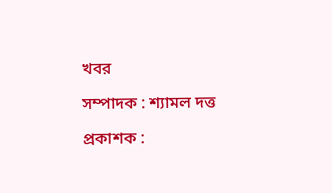খবর

সম্পাদক : শ্যামল দত্ত

প্রকাশক :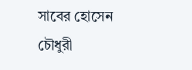সাবের হোসেন চৌধুরী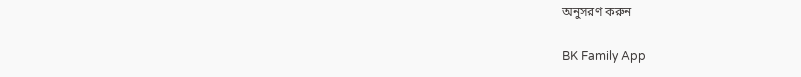অনুসরণ করুন

BK Family App